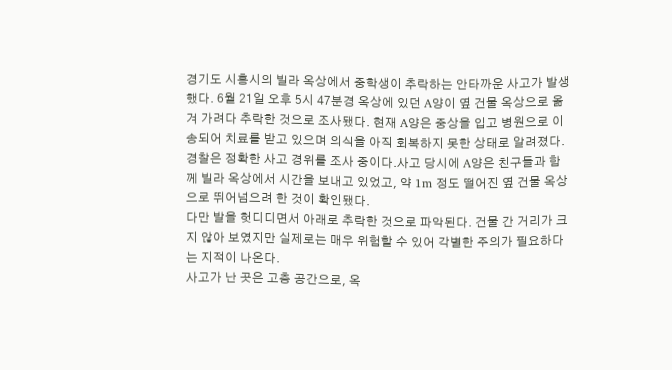경기도 시흥시의 빌라 옥상에서 중학생이 추락하는 안타까운 사고가 발생했다. 6월 21일 오후 5시 47분경 옥상에 있던 A양이 옆 건물 옥상으로 옮겨 가려다 추락한 것으로 조사됐다. 현재 A양은 중상을 입고 병원으로 이송되어 치료를 받고 있으며 의식을 아직 회복하지 못한 상태로 알려졌다.
경찰은 정확한 사고 경위를 조사 중이다.사고 당시에 A양은 친구들과 함께 빌라 옥상에서 시간을 보내고 있었고, 약 1m 정도 떨어진 옆 건물 옥상으로 뛰어넘으려 한 것이 확인됐다.
다만 발을 헛디디면서 아래로 추락한 것으로 파악된다. 건물 간 거리가 크지 않아 보였지만 실제로는 매우 위험할 수 있어 각별한 주의가 필요하다는 지적이 나온다.
사고가 난 곳은 고층 공간으로, 옥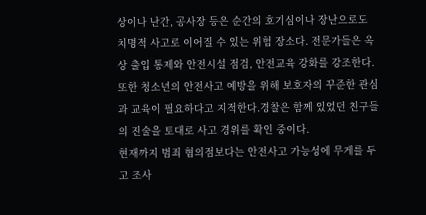상이나 난간, 공사장 등은 순간의 호기심이나 장난으로도 치명적 사고로 이어질 수 있는 위험 장소다. 전문가들은 옥상 출입 통제와 안전시설 점검, 안전교육 강화를 강조한다.
또한 청소년의 안전사고 예방을 위해 보호자의 꾸준한 관심과 교육이 필요하다고 지적한다.경찰은 함께 있었던 친구들의 진술을 토대로 사고 경위를 확인 중이다.
현재까지 범죄 혐의점보다는 안전사고 가능성에 무게를 두고 조사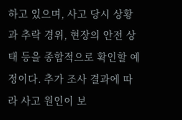하고 있으며, 사고 당시 상황과 추락 경위, 현장의 안전 상태 등을 종합적으로 확인할 예정이다. 추가 조사 결과에 따라 사고 원인이 보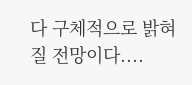다 구체적으로 밝혀질 전망이다....